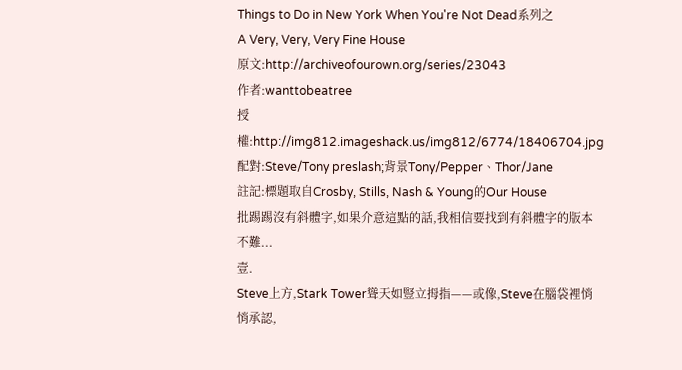Things to Do in New York When You're Not Dead系列之
A Very, Very, Very Fine House
原文:http://archiveofourown.org/series/23043
作者:wanttobeatree
授權:http://img812.imageshack.us/img812/6774/18406704.jpg
配對:Steve/Tony preslash;背景Tony/Pepper、Thor/Jane
註記:標題取自Crosby, Stills, Nash & Young的Our House
批踢踢沒有斜體字,如果介意這點的話,我相信要找到有斜體字的版本不難...
壹.
Steve上方,Stark Tower聳天如豎立拇指——或像,Steve在腦袋裡悄悄承認,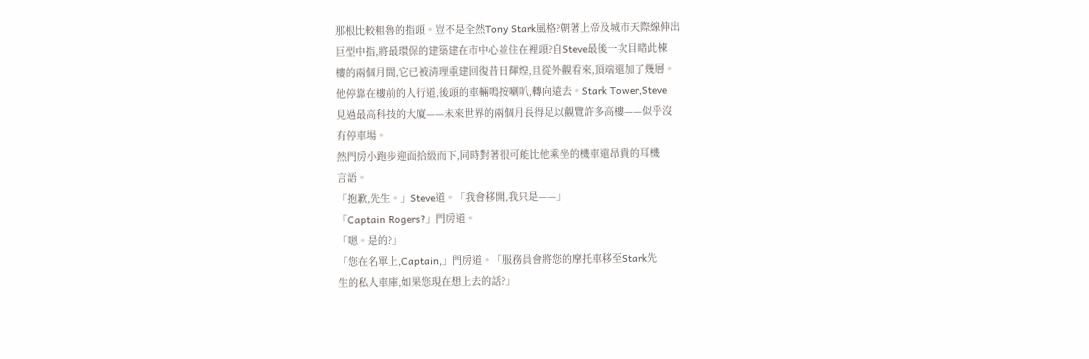那根比較粗魯的指頭。豈不是全然Tony Stark風格?朝著上帝及城市天際線伸出
巨型中指,將最環保的建築建在市中心並住在裡頭?自Steve最後一次目睹此棟
樓的兩個月間,它已被清理重建回復昔日輝煌,且從外觀看來,頂端還加了幾層。
他停靠在樓前的人行道,後頭的車輛鳴按喇叭,轉向遠去。Stark Tower,Steve
見過最高科技的大廈——未來世界的兩個月長得足以觀覽許多高樓——似乎沒
有停車場。
然門房小跑步迎面拾級而下,同時對著很可能比他乘坐的機車還昂貴的耳機
言語。
「抱歉,先生。」Steve道。「我會移開,我只是——」
「Captain Rogers?」門房道。
「嗯。是的?」
「您在名單上,Captain,」門房道。「服務員會將您的摩托車移至Stark先
生的私人車庫,如果您現在想上去的話?」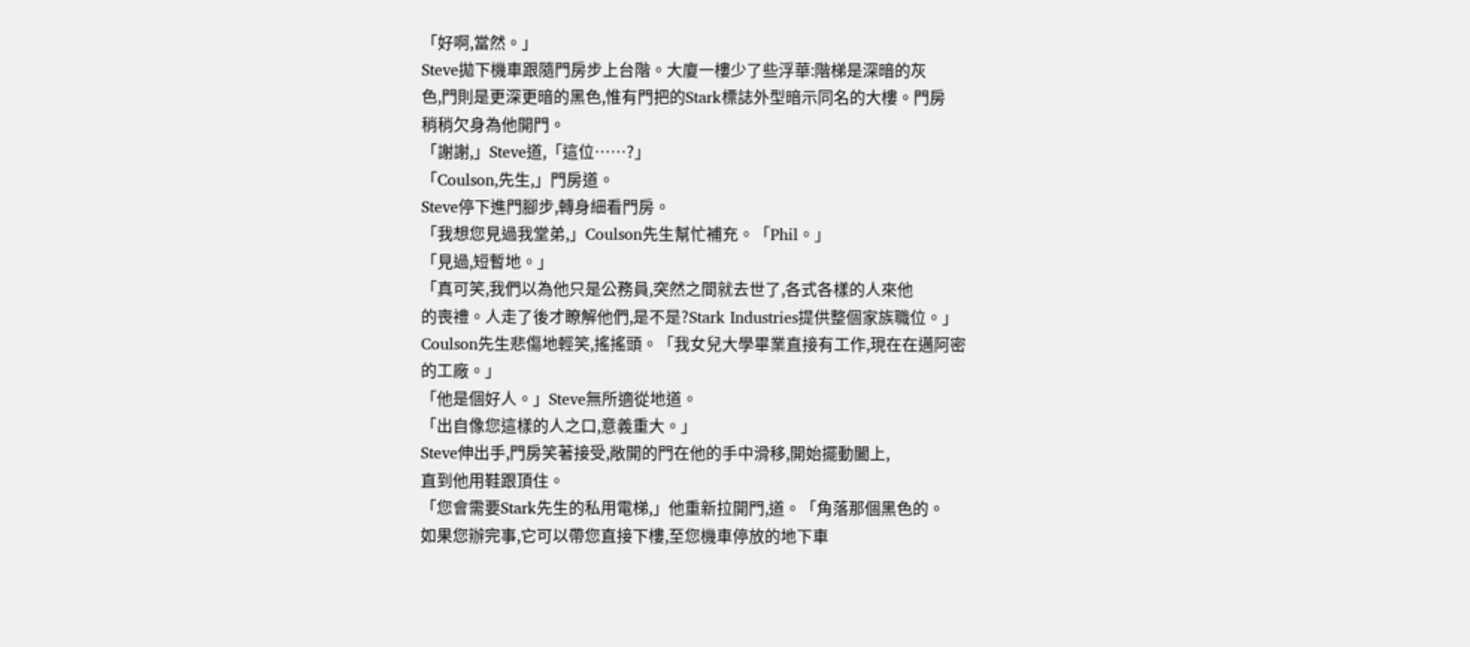「好啊,當然。」
Steve拋下機車跟隨門房步上台階。大廈一樓少了些浮華:階梯是深暗的灰
色,門則是更深更暗的黑色,惟有門把的Stark標誌外型暗示同名的大樓。門房
稍稍欠身為他開門。
「謝謝,」Steve道,「這位……?」
「Coulson,先生,」門房道。
Steve停下進門腳步,轉身細看門房。
「我想您見過我堂弟,」Coulson先生幫忙補充。「Phil。」
「見過,短暫地。」
「真可笑,我們以為他只是公務員,突然之間就去世了,各式各樣的人來他
的喪禮。人走了後才瞭解他們,是不是?Stark Industries提供整個家族職位。」
Coulson先生悲傷地輕笑,搖搖頭。「我女兒大學畢業直接有工作,現在在邁阿密
的工廠。」
「他是個好人。」Steve無所適從地道。
「出自像您這樣的人之口,意義重大。」
Steve伸出手,門房笑著接受,敞開的門在他的手中滑移,開始擺動闔上,
直到他用鞋跟頂住。
「您會需要Stark先生的私用電梯,」他重新拉開門,道。「角落那個黑色的。
如果您辦完事,它可以帶您直接下樓,至您機車停放的地下車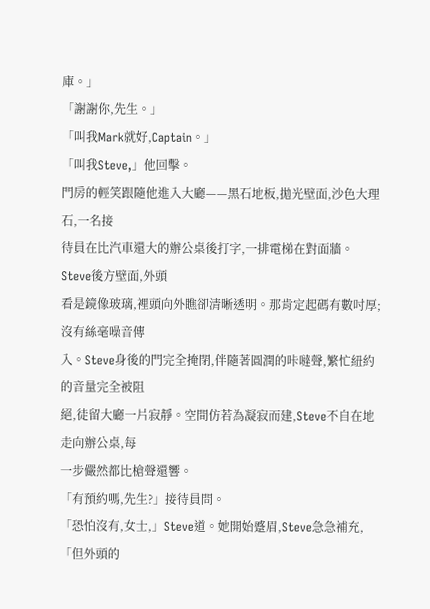庫。」
「謝謝你,先生。」
「叫我Mark就好,Captain。」
「叫我Steve,」他回擊。
門房的輕笑跟隨他進入大廳——黑石地板,拋光壁面,沙色大理石,一名接
待員在比汽車還大的辦公桌後打字,一排電梯在對面牆。Steve後方壁面,外頭
看是鏡像玻璃,裡頭向外瞧卻清晰透明。那肯定起碼有數吋厚;沒有絲毫噪音傳
入。Steve身後的門完全掩閉,伴隨著圓潤的咔噠聲,繁忙紐約的音量完全被阻
絕,徒留大廳一片寂靜。空間仿若為凝寂而建,Steve不自在地走向辦公桌,每
一步儼然都比槍聲還響。
「有預約嗎,先生?」接待員問。
「恐怕沒有,女士,」Steve道。她開始蹙眉,Steve急急補充,「但外頭的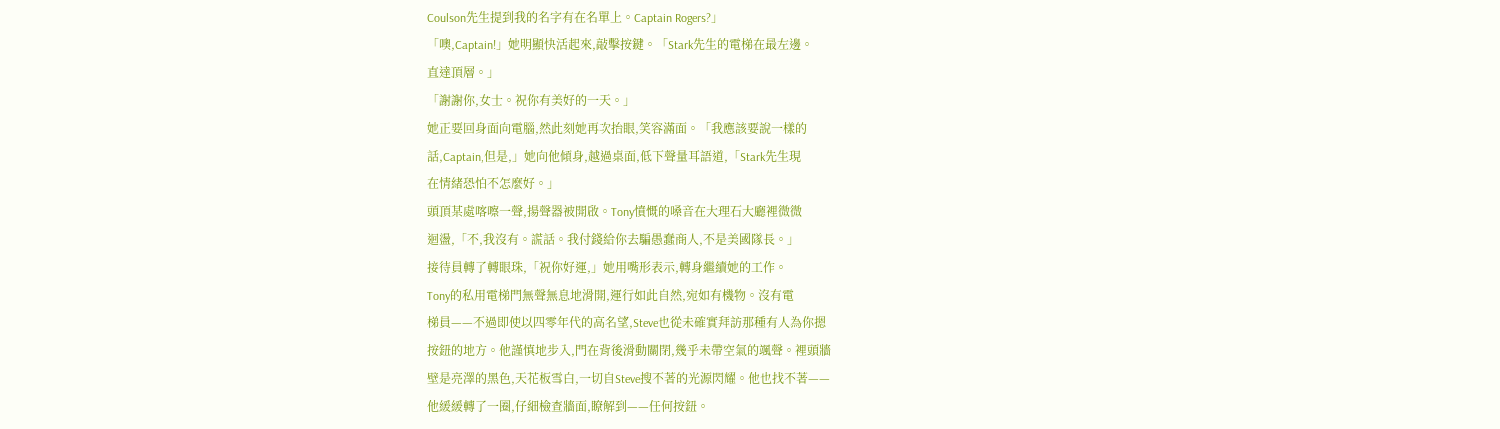Coulson先生提到我的名字有在名單上。Captain Rogers?」
「噢,Captain!」她明顯快活起來,敲擊按鍵。「Stark先生的電梯在最左邊。
直達頂層。」
「謝謝你,女士。祝你有美好的一天。」
她正要回身面向電腦,然此刻她再次抬眼,笑容滿面。「我應該要說一樣的
話,Captain,但是,」她向他傾身,越過桌面,低下聲量耳語道,「Stark先生現
在情緒恐怕不怎麼好。」
頭頂某處喀嚓一聲,揚聲器被開啟。Tony憤慨的嗓音在大理石大廳裡微微
迴盪,「不,我沒有。謊話。我付錢給你去騙愚蠢商人,不是美國隊長。」
接待員轉了轉眼珠,「祝你好運,」她用嘴形表示,轉身繼續她的工作。
Tony的私用電梯門無聲無息地滑開,運行如此自然,宛如有機物。沒有電
梯員——不過即使以四零年代的高名望,Steve也從未確實拜訪那種有人為你摁
按鈕的地方。他謹慎地步入,門在背後滑動關閉,幾乎未帶空氣的颯聲。裡頭牆
壁是亮澤的黑色,天花板雪白,一切自Steve搜不著的光源閃耀。他也找不著——
他緩緩轉了一圈,仔細檢查牆面,瞭解到——任何按鈕。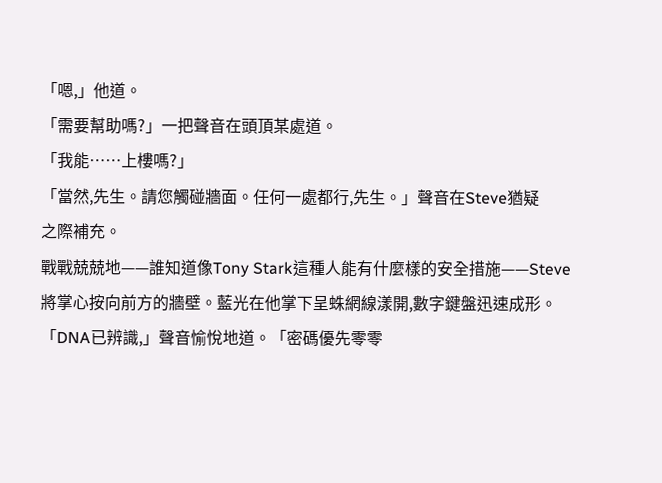「嗯,」他道。
「需要幫助嗎?」一把聲音在頭頂某處道。
「我能……上樓嗎?」
「當然,先生。請您觸碰牆面。任何一處都行,先生。」聲音在Steve猶疑
之際補充。
戰戰兢兢地——誰知道像Tony Stark這種人能有什麼樣的安全措施——Steve
將掌心按向前方的牆壁。藍光在他掌下呈蛛網線漾開,數字鍵盤迅速成形。
「DNA已辨識,」聲音愉悅地道。「密碼優先零零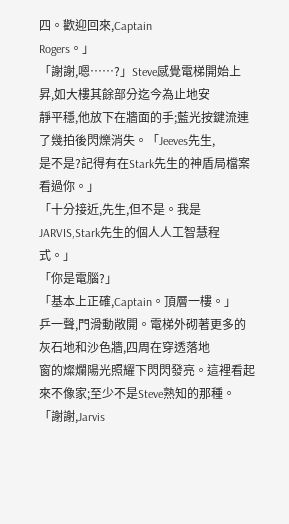四。歡迎回來,Captain
Rogers。」
「謝謝,嗯……?」Steve感覺電梯開始上昇,如大樓其餘部分迄今為止地安
靜平穩,他放下在牆面的手;藍光按鍵流連了幾拍後閃爍消失。「Jeeves先生,
是不是?記得有在Stark先生的神盾局檔案看過你。」
「十分接近,先生,但不是。我是JARVIS,Stark先生的個人人工智慧程式。」
「你是電腦?」
「基本上正確,Captain。頂層一樓。」
乒一聲,門滑動敞開。電梯外砌著更多的灰石地和沙色牆,四周在穿透落地
窗的燦爛陽光照耀下閃閃發亮。這裡看起來不像家;至少不是Steve熟知的那種。
「謝謝,Jarvis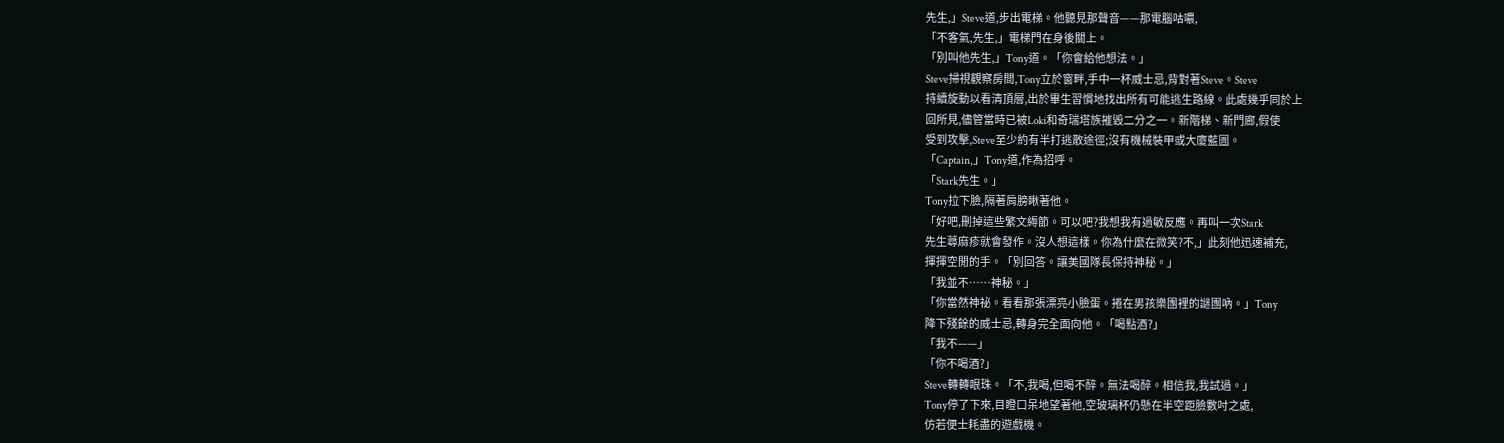先生,」Steve道,步出電梯。他聽見那聲音——那電腦咕噥,
「不客氣,先生,」電梯門在身後關上。
「別叫他先生,」Tony道。「你會給他想法。」
Steve掃視觀察房間,Tony立於窗畔,手中一杯威士忌,背對著Steve。Steve
持續旋動以看清頂層,出於畢生習慣地找出所有可能逃生路線。此處幾乎同於上
回所見,儘管當時已被Loki和奇瑞塔族摧毀二分之一。新階梯、新門廊,假使
受到攻擊,Steve至少約有半打逃散途徑;沒有機械裝甲或大廈藍圖。
「Captain,」Tony道,作為招呼。
「Stark先生。」
Tony拉下臉,隔著肩膀瞅著他。
「好吧,刪掉這些繁文縟節。可以吧?我想我有過敏反應。再叫一次Stark
先生蕁麻疹就會發作。沒人想這樣。你為什麼在微笑?不,」此刻他迅速補充,
揮揮空閒的手。「別回答。讓美國隊長保持神秘。」
「我並不……神秘。」
「你當然神祕。看看那張漂亮小臉蛋。捲在男孩樂團裡的謎團吶。」Tony
降下殘餘的威士忌,轉身完全面向他。「喝點酒?」
「我不——」
「你不喝酒?」
Steve轉轉眼珠。「不,我喝,但喝不醉。無法喝醉。相信我,我試過。」
Tony停了下來,目瞪口呆地望著他,空玻璃杯仍懸在半空距臉數吋之處,
仿若便士耗盡的遊戲機。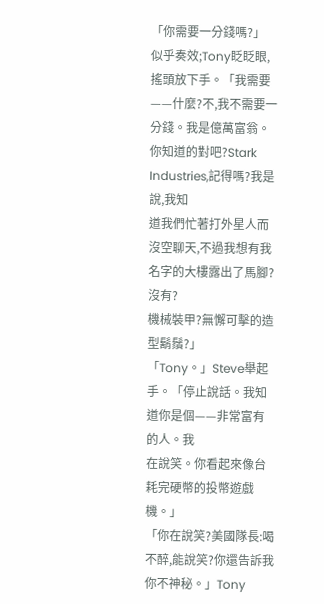「你需要一分錢嗎?」
似乎奏效;Tony眨眨眼,搖頭放下手。「我需要——什麼?不,我不需要一
分錢。我是億萬富翁。你知道的對吧?Stark Industries,記得嗎?我是說,我知
道我們忙著打外星人而沒空聊天,不過我想有我名字的大樓露出了馬腳?沒有?
機械裝甲?無懈可擊的造型鬍鬚?」
「Tony。」Steve舉起手。「停止說話。我知道你是個——非常富有的人。我
在說笑。你看起來像台耗完硬幣的投幣遊戲機。」
「你在說笑?美國隊長:喝不醉,能說笑?你還告訴我你不神秘。」Tony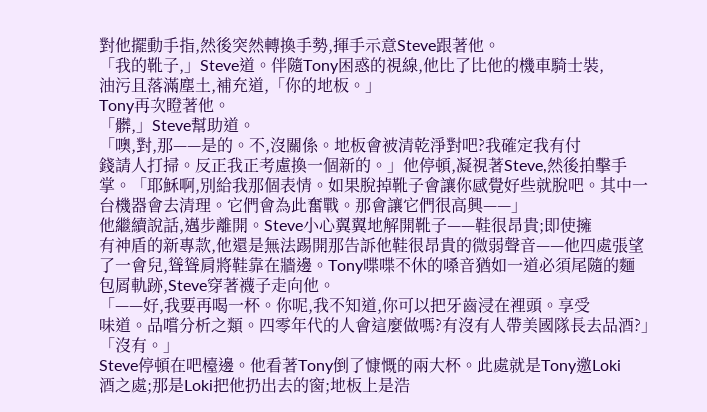對他擺動手指,然後突然轉換手勢,揮手示意Steve跟著他。
「我的靴子,」Steve道。伴隨Tony困惑的視線,他比了比他的機車騎士裝,
油污且落滿塵土,補充道,「你的地板。」
Tony再次瞪著他。
「髒,」Steve幫助道。
「噢,對,那——是的。不,沒關係。地板會被清乾淨對吧?我確定我有付
錢請人打掃。反正我正考慮換一個新的。」他停頓,凝視著Steve,然後拍擊手
掌。「耶穌啊,別給我那個表情。如果脫掉靴子會讓你感覺好些就脫吧。其中一
台機器會去清理。它們會為此奮戰。那會讓它們很高興——」
他繼續說話,邁步離開。Steve小心翼翼地解開靴子——鞋很昂貴;即使擁
有神盾的新專款,他還是無法踢開那告訴他鞋很昂貴的微弱聲音——他四處張望
了一會兒,聳聳肩將鞋靠在牆邊。Tony喋喋不休的嗓音猶如一道必須尾隨的麵
包屑軌跡,Steve穿著襪子走向他。
「——好,我要再喝一杯。你呢,我不知道,你可以把牙齒浸在裡頭。享受
味道。品嚐分析之類。四零年代的人會這麼做嗎?有沒有人帶美國隊長去品酒?」
「沒有。」
Steve停頓在吧檯邊。他看著Tony倒了慷慨的兩大杯。此處就是Tony邀Loki
酒之處;那是Loki把他扔出去的窗;地板上是浩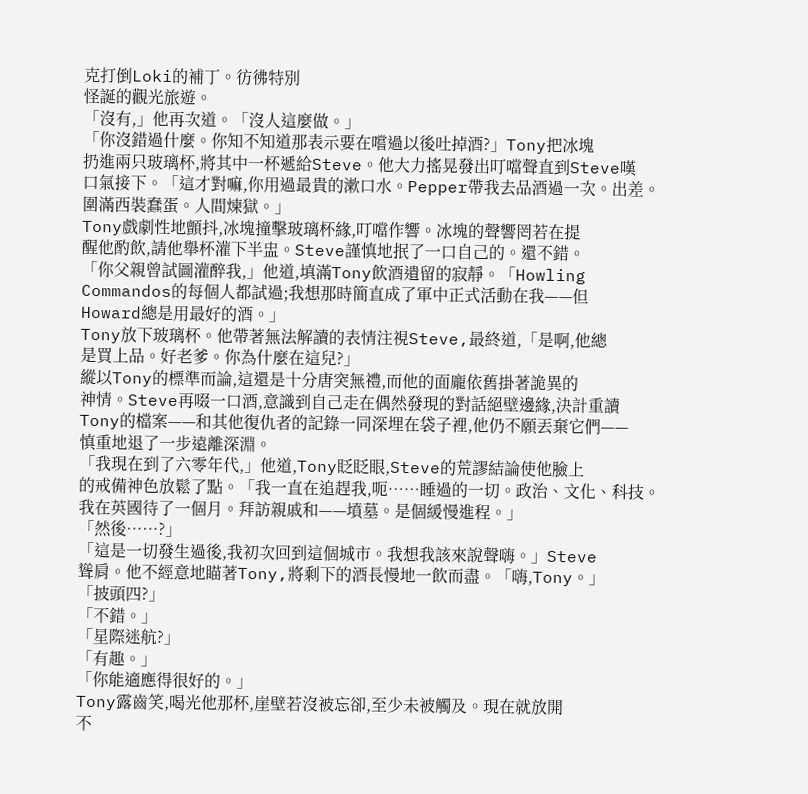克打倒Loki的補丁。彷彿特別
怪誕的觀光旅遊。
「沒有,」他再次道。「沒人這麼做。」
「你沒錯過什麼。你知不知道那表示要在嚐過以後吐掉酒?」Tony把冰塊
扔進兩只玻璃杯,將其中一杯遞給Steve。他大力搖晃發出叮噹聲直到Steve嘆
口氣接下。「這才對嘛,你用過最貴的漱口水。Pepper帶我去品酒過一次。出差。
圍滿西裝蠢蛋。人間煉獄。」
Tony戲劇性地顫抖,冰塊撞擊玻璃杯緣,叮噹作響。冰塊的聲響罔若在提
醒他酌飲,請他舉杯灌下半盅。Steve謹慎地抿了一口自己的。還不錯。
「你父親曾試圖灌醉我,」他道,填滿Tony飲酒遺留的寂靜。「Howling
Commandos的每個人都試過;我想那時簡直成了軍中正式活動在我——但
Howard總是用最好的酒。」
Tony放下玻璃杯。他帶著無法解讀的表情注視Steve,最終道,「是啊,他總
是買上品。好老爹。你為什麼在這兒?」
縱以Tony的標準而論,這還是十分唐突無禮,而他的面龐依舊掛著詭異的
神情。Steve再啜一口酒,意識到自己走在偶然發現的對話絕壁邊緣,決計重讀
Tony的檔案——和其他復仇者的記錄一同深埋在袋子裡,他仍不願丟棄它們——
慎重地退了一步遠離深淵。
「我現在到了六零年代,」他道,Tony眨眨眼,Steve的荒謬結論使他臉上
的戒備神色放鬆了點。「我一直在追趕我,呃……睡過的一切。政治、文化、科技。
我在英國待了一個月。拜訪親戚和——墳墓。是個緩慢進程。」
「然後……?」
「這是一切發生過後,我初次回到這個城市。我想我該來說聲嗨。」Steve
聳肩。他不經意地瞄著Tony,將剩下的酒長慢地一飲而盡。「嗨,Tony。」
「披頭四?」
「不錯。」
「星際迷航?」
「有趣。」
「你能適應得很好的。」
Tony露齒笑,喝光他那杯,崖壁若沒被忘卻,至少未被觸及。現在就放開
不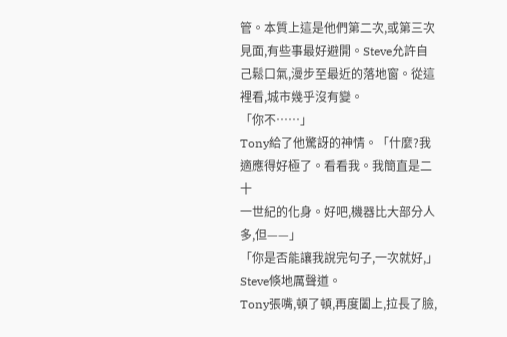管。本質上這是他們第二次,或第三次見面,有些事最好避開。Steve允許自
己鬆口氣,漫步至最近的落地窗。從這裡看,城市幾乎沒有變。
「你不……」
Tony給了他驚訝的神情。「什麼?我適應得好極了。看看我。我簡直是二十
一世紀的化身。好吧,機器比大部分人多,但——」
「你是否能讓我說完句子,一次就好,」Steve倏地厲聲道。
Tony張嘴,頓了頓,再度闔上,拉長了臉,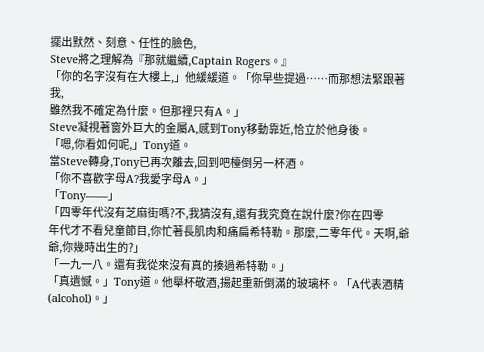擺出默然、刻意、任性的臉色,
Steve將之理解為『那就繼續,Captain Rogers。』
「你的名字沒有在大樓上,」他緩緩道。「你早些提過……而那想法緊跟著我,
雖然我不確定為什麼。但那裡只有A。」
Steve凝視著窗外巨大的金屬A,感到Tony移動靠近,恰立於他身後。
「嗯,你看如何呢,」Tony道。
當Steve轉身,Tony已再次離去,回到吧檯倒另一杯酒。
「你不喜歡字母A?我愛字母A。」
「Tony——」
「四零年代沒有芝麻街嗎?不,我猜沒有,還有我究竟在說什麼?你在四零
年代才不看兒童節目,你忙著長肌肉和痛扁希特勒。那麼,二零年代。天啊,爺
爺,你幾時出生的?」
「一九一八。還有我從來沒有真的揍過希特勒。」
「真遺憾。」Tony道。他舉杯敬酒,揚起重新倒滿的玻璃杯。「A代表酒精
(alcohol)。」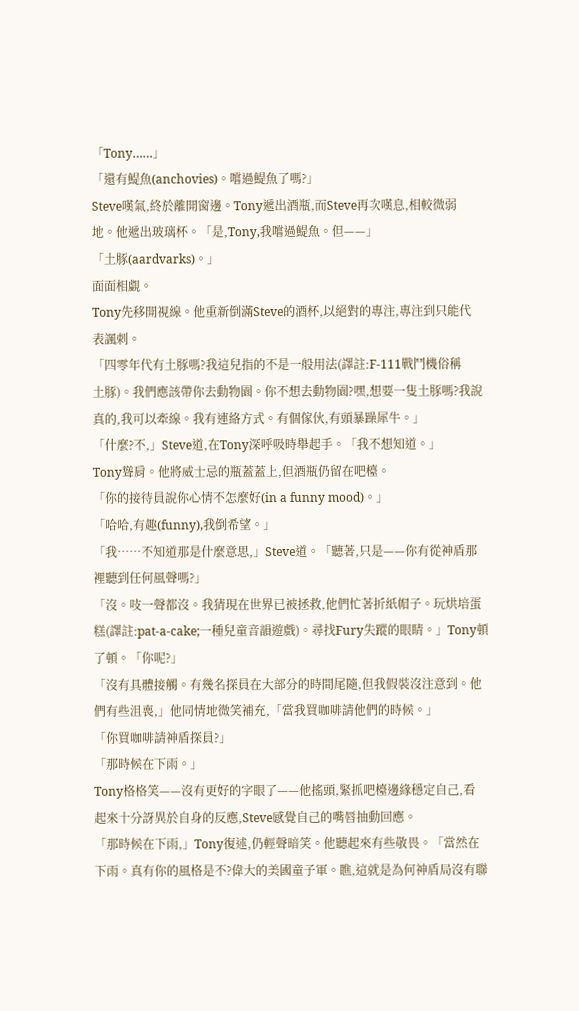「Tony……」
「還有鯷魚(anchovies)。嚐過鯷魚了嗎?」
Steve嘆氣,終於離開窗邊。Tony遞出酒瓶,而Steve再次嘆息,相較微弱
地。他遞出玻璃杯。「是,Tony,我嚐過鯷魚。但——」
「土豚(aardvarks)。」
面面相覷。
Tony先移開視線。他重新倒滿Steve的酒杯,以絕對的專注,專注到只能代
表諷刺。
「四零年代有土豚嗎?我這兒指的不是一般用法(譯註:F-111戰鬥機俗稱
土豚)。我們應該帶你去動物園。你不想去動物園?嘿,想要一隻土豚嗎?我說
真的,我可以牽線。我有連絡方式。有個傢伙,有頭暴躁犀牛。」
「什麼?不,」Steve道,在Tony深呼吸時舉起手。「我不想知道。」
Tony聳肩。他將威士忌的瓶蓋蓋上,但酒瓶仍留在吧檯。
「你的接待員說你心情不怎麼好(in a funny mood)。」
「哈哈,有趣(funny),我倒希望。」
「我……不知道那是什麼意思,」Steve道。「聽著,只是——你有從神盾那
裡聽到任何風聲嗎?」
「沒。吱一聲都沒。我猜現在世界已被拯救,他們忙著折紙帽子。玩烘培蛋
糕(譯註:pat-a-cake;一種兒童音韻遊戲)。尋找Fury失蹤的眼睛。」Tony頓
了頓。「你呢?」
「沒有具體接觸。有幾名探員在大部分的時間尾隨,但我假裝沒注意到。他
們有些沮喪,」他同情地微笑補充,「當我買咖啡請他們的時候。」
「你買咖啡請神盾探員?」
「那時候在下雨。」
Tony格格笑——沒有更好的字眼了——他搖頭,緊抓吧檯邊緣穩定自己,看
起來十分訝異於自身的反應,Steve感覺自己的嘴唇抽動回應。
「那時候在下雨,」Tony復述,仍輕聲暗笑。他聽起來有些敬畏。「當然在
下雨。真有你的風格是不?偉大的美國童子軍。瞧,這就是為何神盾局沒有聯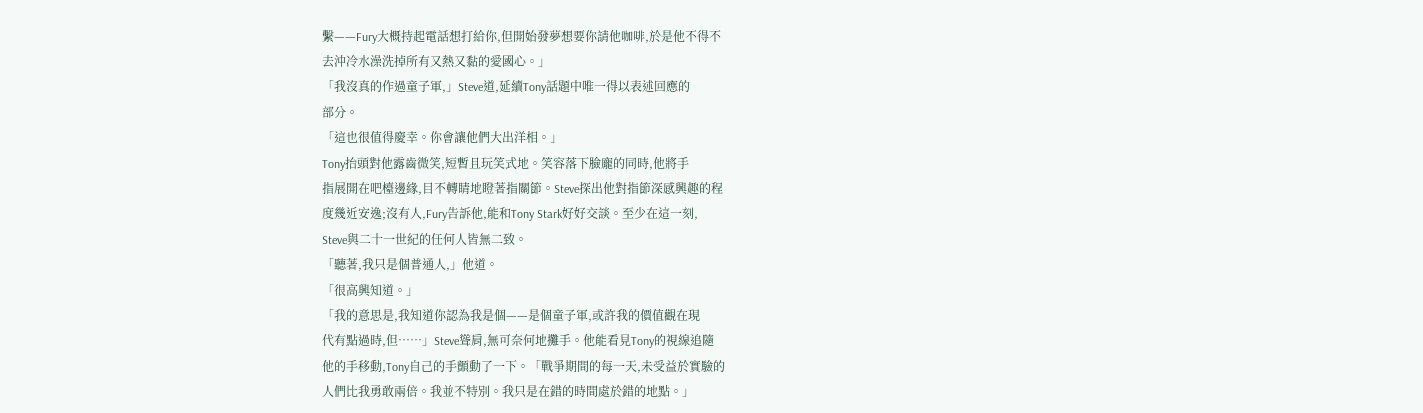繫——Fury大概持起電話想打給你,但開始發夢想要你請他咖啡,於是他不得不
去沖冷水澡洗掉所有又熱又黏的愛國心。」
「我沒真的作過童子軍,」Steve道,延續Tony話題中唯一得以表述回應的
部分。
「這也很值得慶幸。你會讓他們大出洋相。」
Tony抬頭對他露齒微笑,短暫且玩笑式地。笑容落下臉龐的同時,他將手
指展開在吧檯邊緣,目不轉睛地瞪著指關節。Steve探出他對指節深感興趣的程
度幾近安逸;沒有人,Fury告訴他,能和Tony Stark好好交談。至少在這一刻,
Steve與二十一世紀的任何人皆無二致。
「聽著,我只是個普通人,」他道。
「很高興知道。」
「我的意思是,我知道你認為我是個——是個童子軍,或許我的價值觀在現
代有點過時,但……」Steve聳肩,無可奈何地攤手。他能看見Tony的視線追隨
他的手移動,Tony自己的手顫動了一下。「戰爭期間的每一天,未受益於實驗的
人們比我勇敢兩倍。我並不特別。我只是在錯的時間處於錯的地點。」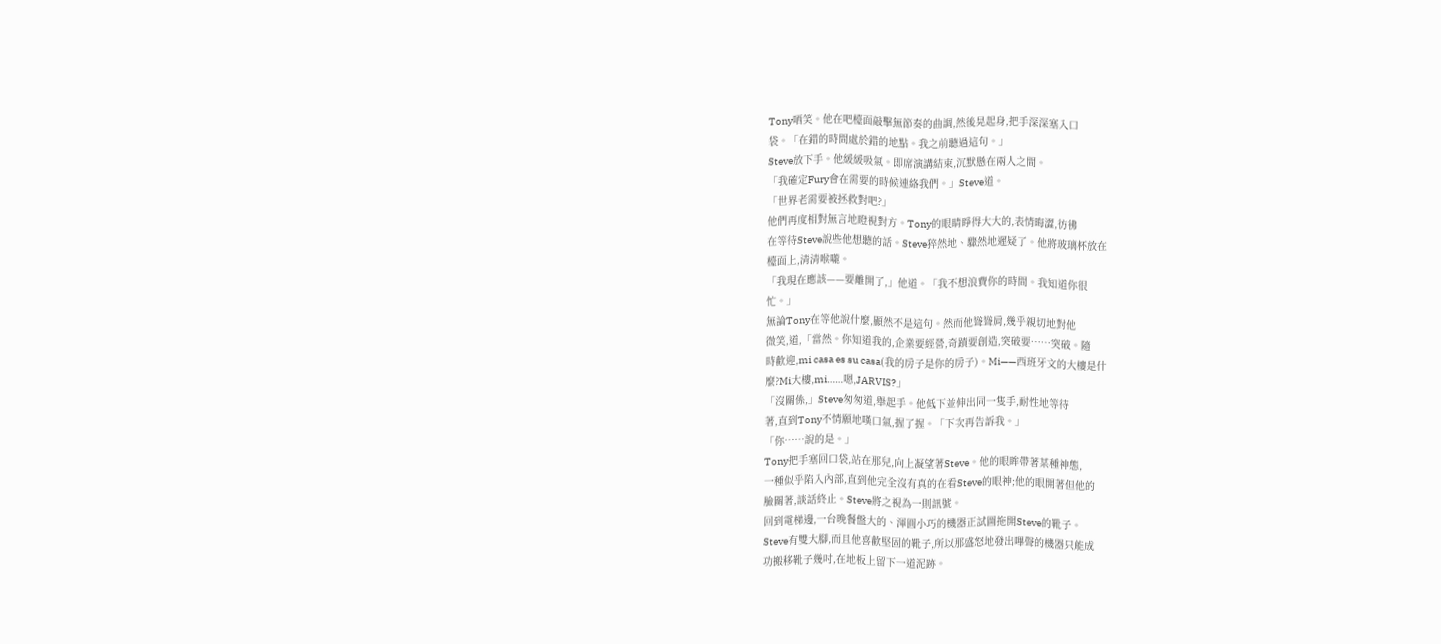Tony哂笑。他在吧檯面敲擊無節奏的曲調,然後晃起身,把手深深塞入口
袋。「在錯的時間處於錯的地點。我之前聽過這句。」
Steve放下手。他緩緩吸氣。即席演講結束,沉默懸在兩人之間。
「我確定Fury會在需要的時候連絡我們。」Steve道。
「世界老需要被拯救對吧?」
他們再度相對無言地瞪視對方。Tony的眼睛睜得大大的,表情晦澀,彷彿
在等待Steve說些他想聽的話。Steve猝然地、驟然地遲疑了。他將玻璃杯放在
檯面上,清清喉嚨。
「我現在應該——要離開了,」他道。「我不想浪費你的時間。我知道你很
忙。」
無論Tony在等他說什麼,顯然不是這句。然而他聳聳肩,幾乎親切地對他
微笑,道,「當然。你知道我的,企業要經營,奇蹟要創造,突破要……突破。隨
時歡迎,mi casa es su casa(我的房子是你的房子)。Mi——西班牙文的大樓是什
麼?Mi大樓,mi……嗯,JARVIS?」
「沒關係,」Steve匆匆道,舉起手。他低下並伸出同一隻手,耐性地等待
著,直到Tony不情願地嘆口氣,握了握。「下次再告訴我。」
「你……說的是。」
Tony把手塞回口袋,站在那兒,向上凝望著Steve。他的眼眸帶著某種神態,
一種似乎陷入內部,直到他完全沒有真的在看Steve的眼神;他的眼開著但他的
臉關著,談話終止。Steve將之視為一則訊號。
回到電梯邊,一台晚餐盤大的、渾圓小巧的機器正試圖拖開Steve的靴子。
Steve有雙大腳,而且他喜歡堅固的靴子,所以那盛怒地發出嗶聲的機器只能成
功搬移靴子幾吋,在地板上留下一道泥跡。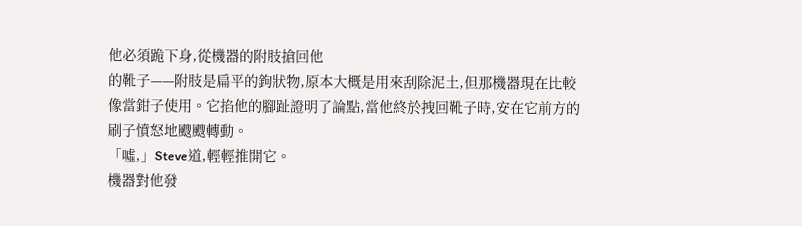他必須跪下身,從機器的附肢搶回他
的靴子——附肢是扁平的鉤狀物,原本大概是用來刮除泥土,但那機器現在比較
像當鉗子使用。它掐他的腳趾證明了論點,當他終於拽回靴子時,安在它前方的
刷子憤怒地颼颼轉動。
「噓,」Steve道,輕輕推開它。
機器對他發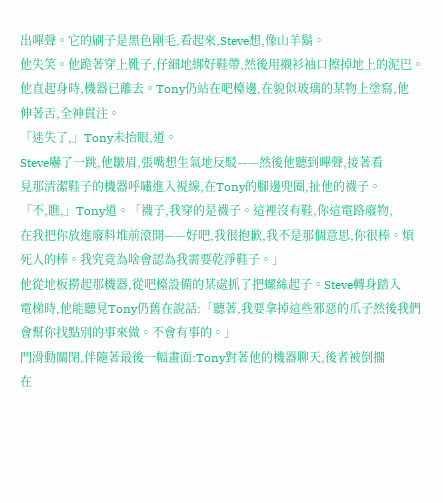出嗶聲。它的刷子是黑色剛毛,看起來,Steve想,像山羊鬍。
他失笑。他跪著穿上靴子,仔細地綁好鞋帶,然後用襯衫袖口擦掉地上的泥巴。
他直起身時,機器已離去。Tony仍站在吧檯邊,在貌似玻璃的某物上塗寫,他
伸著舌,全神貫注。
「迷失了,」Tony未抬眼,道。
Steve嚇了一跳,他皺眉,張嘴想生氣地反駁——然後他聽到嗶聲,接著看
見那清潔鞋子的機器呼嘯進入視線,在Tony的腳邊兜圈,扯他的襪子。
「不,瞧,」Tony道。「襪子,我穿的是襪子。這裡沒有鞋,你這電路廢物,
在我把你放進廢料堆前滾開——好吧,我很抱歉,我不是那個意思,你很棒。煩
死人的棒。我究竟為啥會認為我需要乾淨鞋子。」
他從地板撈起那機器,從吧檯設備的某處抓了把螺絲起子。Steve轉身踏入
電梯時,他能聽見Tony仍舊在說話:「聽著,我要拿掉這些邪惡的爪子然後我們
會幫你找點別的事來做。不會有事的。」
門滑動關閉,伴隨著最後一幅畫面:Tony對著他的機器聊天,後者被倒擱
在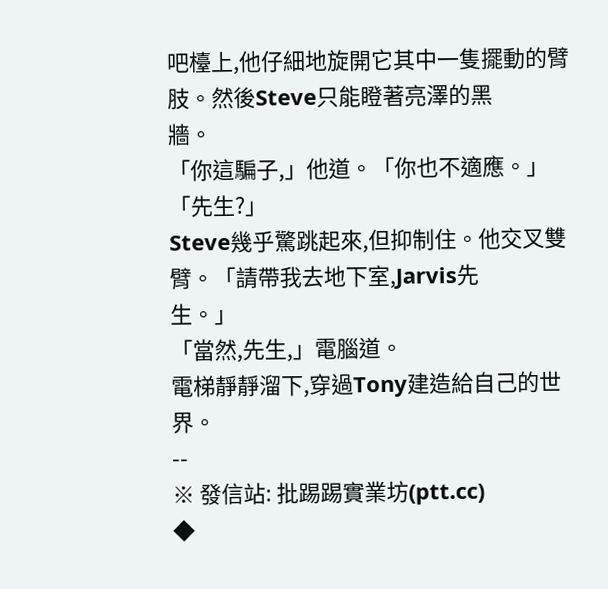吧檯上,他仔細地旋開它其中一隻擺動的臂肢。然後Steve只能瞪著亮澤的黑
牆。
「你這騙子,」他道。「你也不適應。」
「先生?」
Steve幾乎驚跳起來,但抑制住。他交叉雙臂。「請帶我去地下室,Jarvis先
生。」
「當然,先生,」電腦道。
電梯靜靜溜下,穿過Tony建造給自己的世界。
--
※ 發信站: 批踢踢實業坊(ptt.cc)
◆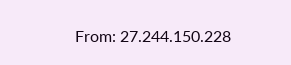From: 27.244.150.228